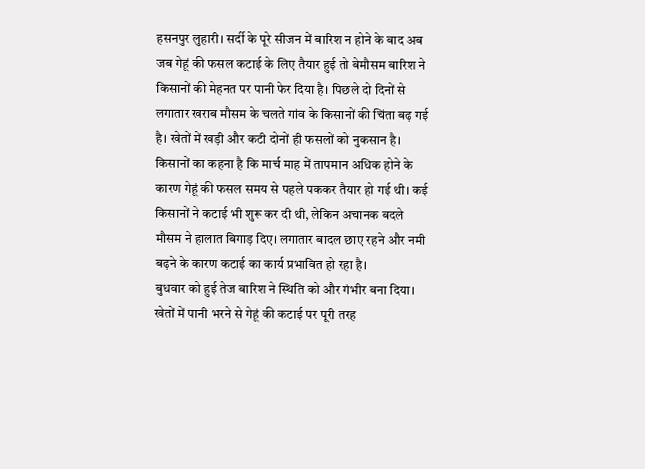हसनपुर लुहारी। सर्दी के पूरे सीजन में बारिश न होने के बाद अब जब गेहूं की फसल कटाई के लिए तैयार हुई तो बेमौसम बारिश ने किसानों की मेहनत पर पानी फेर दिया है। पिछले दो दिनों से लगातार खराब मौसम के चलते गांव के किसानों की चिंता बढ़ गई है। खेतों में खड़ी और कटी दोनों ही फसलों को नुकसान है।
किसानों का कहना है कि मार्च माह में तापमान अधिक होने के कारण गेहूं की फसल समय से पहले पककर तैयार हो गई थी। कई किसानों ने कटाई भी शुरू कर दी थी, लेकिन अचानक बदले मौसम ने हालात बिगाड़ दिए। लगातार बादल छाए रहने और नमी बढ़ने के कारण कटाई का कार्य प्रभावित हो रहा है।
बुधवार को हुई तेज बारिश ने स्थिति को और गंभीर बना दिया। खेतों में पानी भरने से गेहूं की कटाई पर पूरी तरह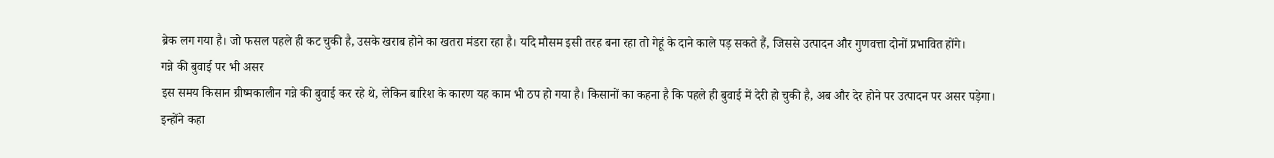ब्रेक लग गया है। जो फसल पहले ही कट चुकी है, उसके खराब होने का खतरा मंडरा रहा है। यदि मौसम इसी तरह बना रहा तो गेहूं के दाने काले पड़ सकते हैं, जिससे उत्पादन और गुणवत्ता दोनों प्रभावित होंगे।
गन्ने की बुवाई पर भी असर
इस समय किसान ग्रीष्मकालीन गन्ने की बुवाई कर रहे थे, लेकिन बारिश के कारण यह काम भी ठप हो गया है। किसानों का कहना है कि पहले ही बुवाई में देरी हो चुकी है, अब और देर होने पर उत्पादन पर असर पड़ेगा।
इन्होंने कहा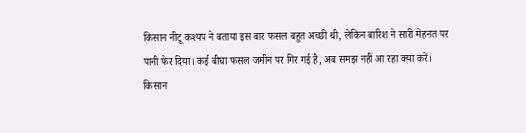किसान नीटू कश्यप ने बताया इस बार फसल बहुत अच्छी थी, लेकिन बारिश ने सारी मेहनत पर पानी फेर दिया। कई बीघा फसल जमीन पर गिर गई है, अब समझ नहीं आ रहा क्या करें।
किसान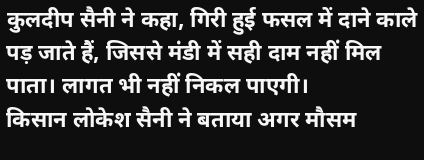कुलदीप सैनी ने कहा, गिरी हुई फसल में दाने काले पड़ जाते हैं, जिससे मंडी में सही दाम नहीं मिल पाता। लागत भी नहीं निकल पाएगी।
किसान लोकेश सैनी ने बताया अगर मौसम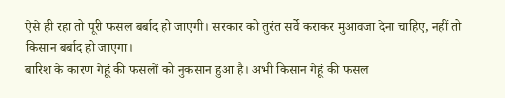ऐसे ही रहा तो पूरी फसल बर्बाद हो जाएगी। सरकार को तुरंत सर्वे कराकर मुआवजा देना चाहिए, नहीं तो किसान बर्बाद हो जाएगा।
बारिश के कारण गेहूं की फसलों को नुकसान हुआ है। अभी किसान गेहूं की फसल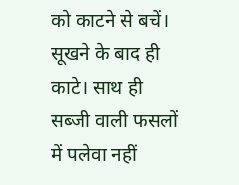को काटने से बचें। सूखने के बाद ही काटे। साथ ही सब्जी वाली फसलों में पलेवा नहीं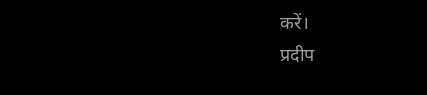करें।
प्रदीप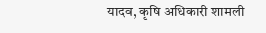यादव, कृषि अधिकारी शामली